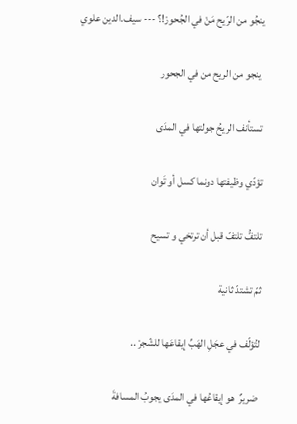ينجُو من الرّيح مَنْ في الجُحورْ!؟ --- سيف.الدين علوي

 ينجو من الريح من في الجحور

تستأنف الريحُ جولتها في المدَى

تؤدّي وظيفتها دونما كسل أو تَوان

تلتفُّ تلتفّ قبل أن ترتخي و تسيح

ثمّ تشتدّ ثانية

لتُؤلّف في عجَلِ الهَبِّ إيقاعَها للشّجرْ ..

 ضريرٌ  هو إيقاعُها في المدَى يجوبُ المسافةَ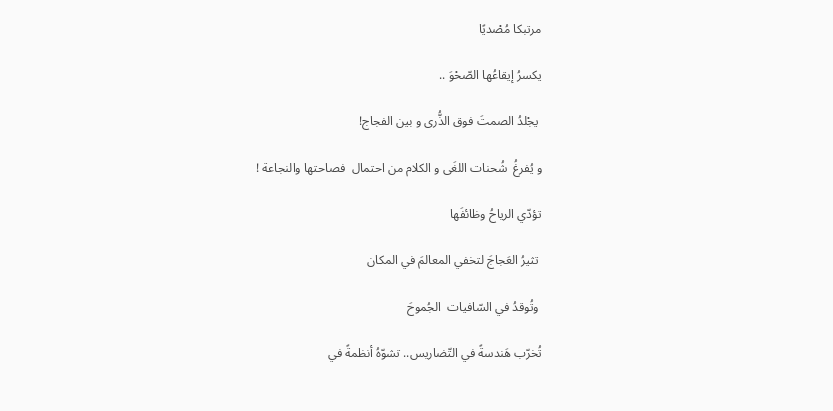مرتبكا مُصْديًا

يكسرُ إيقاعُها الصّحْوَ ..

 يجْلدُ الصمتَ فوق الذُّرى و بين الفجاج!

و يُفرغُ  شُحنات اللغَى و الكلام من احتمال  فصاحتها والنجاعة !

تؤدّي الرياحُ وظائفَها

 تثيرُ العَجاجَ لتخفي المعالمَ في المكان

 وتُوقدُ في السّافيات  الجُموحَ

تُخرّب هَندسةً في التّضاريس.. تشوّهُ أنظمةً في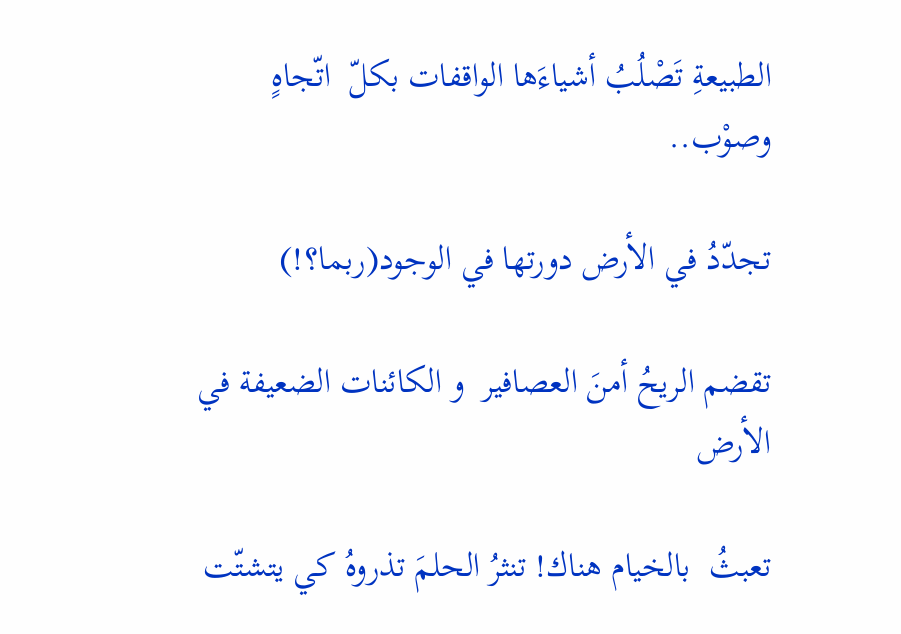الطبيعةِ تَصْلُبُ أشياءَها الواقفات بكلّ  اتّجاهٍ وصوْب..

تجدّدُ في الأرض دورتها في الوجود(ربما؟!)

تقضم الريحُ أمنَ العصافير  و الكائنات الضعيفة في الأرض

تعبثُ  بالخيام هناك! تنثرُ الحلمَ تذروهُ كي يتشتّت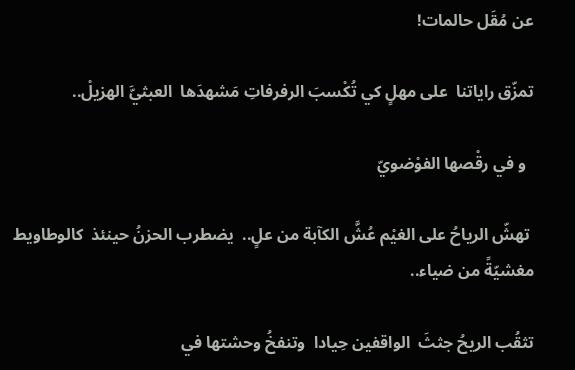عن مُقَل حالمات!

تمزّق راياتنا  على مهلٍ كي تُكْسبَ الرفرفاتِ مَشهدَها  العبثيَّ الهزيلْ..

  و في رقْصها الفوْضويّ

 تهشّ الرياحُ على الغيْم عُشَّ الكآبة من علٍ..  يضطرب الحزنُ حينئذ  كالوطاويط مغشيّةً من ضياء..

تثقُب الريحُ جثثَ  الواقفين حِيادا  وتنفخُ وحشتها في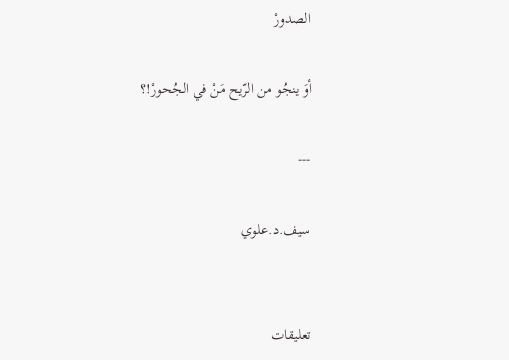الصدورْ

أوَ ينجُو من الرّيح مَنْ في الجُحورْ!؟

---

سيف.د.علوي


تعليقات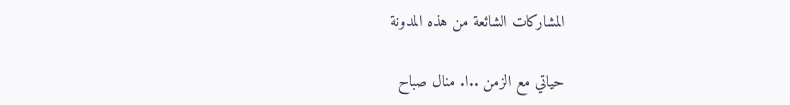المشاركات الشائعة من هذه المدونة

حياتي مع الزمن ..ا. منال صباح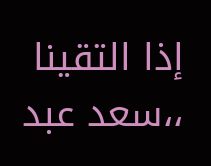إذا التقينا ،،سعد عبد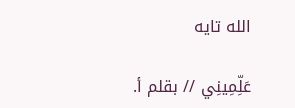الله تايه

عَلِّمِينِي // بقلم أ.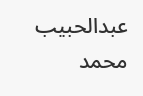عبدالحبيب محمد